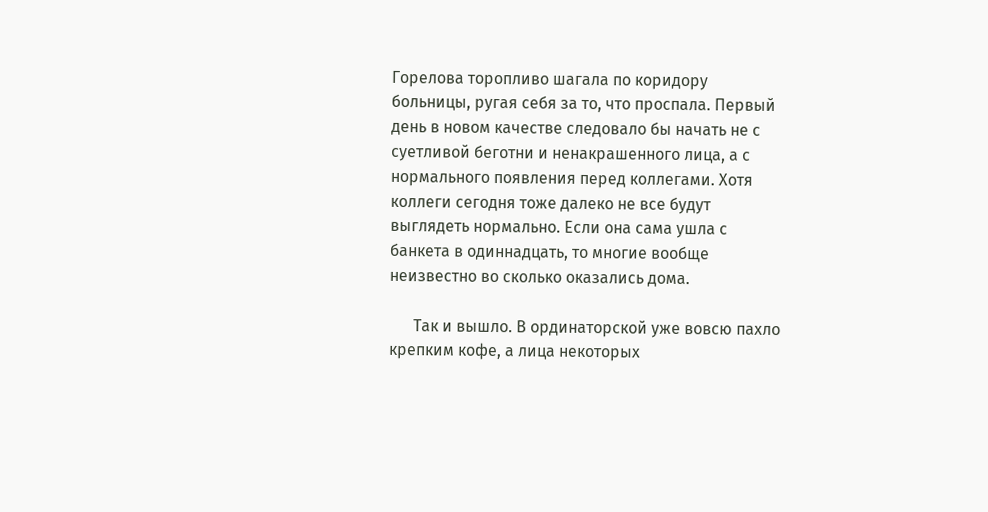Горелова торопливо шагала по коридору больницы, ругая себя за то, что проспала. Первый день в новом качестве следовало бы начать не с суетливой беготни и ненакрашенного лица, а с нормального появления перед коллегами. Хотя коллеги сегодня тоже далеко не все будут выглядеть нормально. Если она сама ушла с банкета в одиннадцать, то многие вообще неизвестно во сколько оказались дома.

      Так и вышло. В ординаторской уже вовсю пахло крепким кофе, а лица некоторых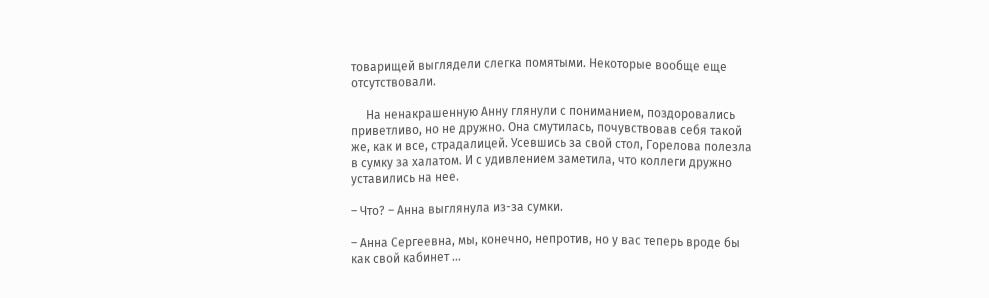товарищей выглядели слегка помятыми. Некоторые вообще еще отсутствовали.

     На ненакрашенную Анну глянули с пониманием, поздоровались приветливо, но не дружно. Она смутилась, почувствовав себя такой же, как и все, страдалицей. Усевшись за свой стол, Горелова полезла в сумку за халатом. И с удивлением заметила, что коллеги дружно уставились на нее.

– Что? – Анна выглянула из-за сумки.

– Анна Сергеевна, мы, конечно, непротив, но у вас теперь вроде бы как свой кабинет …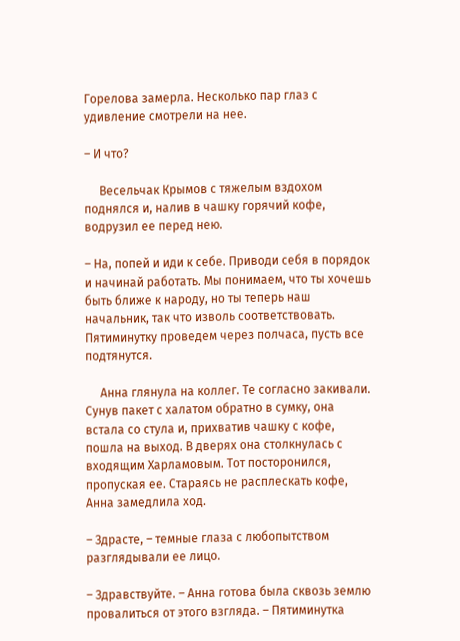Горелова замерла. Несколько пар глаз с удивление смотрели на нее.

– И что?

     Весельчак Крымов с тяжелым вздохом поднялся и, налив в чашку горячий кофе, водрузил ее перед нею.

– На, попей и иди к себе. Приводи себя в порядок и начинай работать. Мы понимаем, что ты хочешь быть ближе к народу, но ты теперь наш начальник, так что изволь соответствовать. Пятиминутку проведем через полчаса, пусть все подтянутся.

     Анна глянула на коллег. Те согласно закивали. Сунув пакет с халатом обратно в сумку, она встала со стула и, прихватив чашку с кофе, пошла на выход. В дверях она столкнулась с  входящим Харламовым. Тот посторонился, пропуская ее. Стараясь не расплескать кофе, Анна замедлила ход.

– Здрасте, – темные глаза с любопытством разглядывали ее лицо.

– Здравствуйте. – Анна готова была сквозь землю провалиться от этого взгляда. – Пятиминутка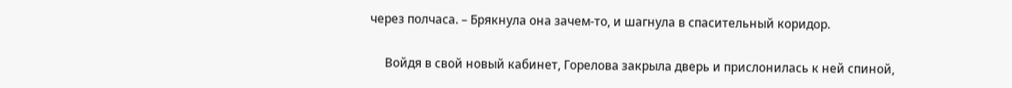через полчаса. – Брякнула она зачем-то, и шагнула в спасительный коридор.

     Войдя в свой новый кабинет, Горелова закрыла дверь и прислонилась к ней спиной,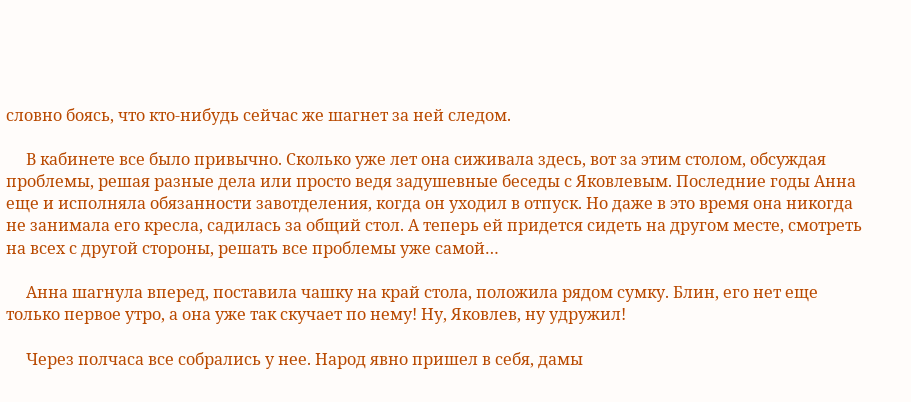словно боясь, что кто-нибудь сейчас же шагнет за ней следом.

     В кабинете все было привычно. Сколько уже лет она сиживала здесь, вот за этим столом, обсуждая проблемы, решая разные дела или просто ведя задушевные беседы с Яковлевым. Последние годы Анна еще и исполняла обязанности завотделения, когда он уходил в отпуск. Но даже в это время она никогда не занимала его кресла, садилась за общий стол. А теперь ей придется сидеть на другом месте, смотреть на всех с другой стороны, решать все проблемы уже самой…

     Анна шагнула вперед, поставила чашку на край стола, положила рядом сумку. Блин, его нет еще только первое утро, а она уже так скучает по нему! Ну, Яковлев, ну удружил!

     Через полчаса все собрались у нее. Народ явно пришел в себя, дамы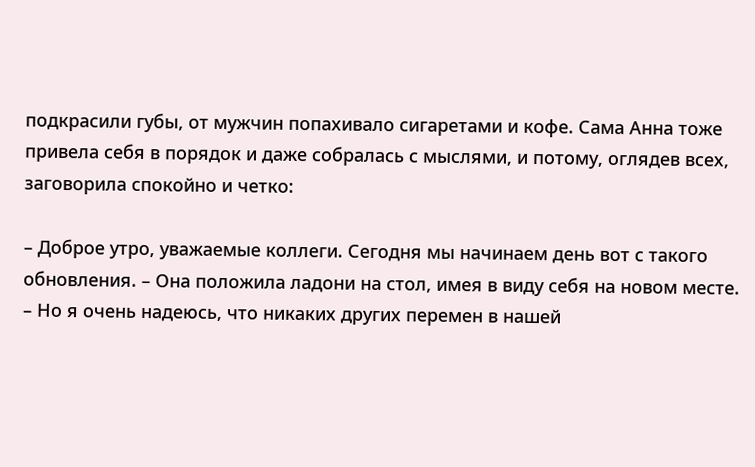подкрасили губы, от мужчин попахивало сигаретами и кофе. Сама Анна тоже привела себя в порядок и даже собралась с мыслями, и потому, оглядев всех, заговорила спокойно и четко:

– Доброе утро, уважаемые коллеги. Сегодня мы начинаем день вот с такого обновления. – Она положила ладони на стол, имея в виду себя на новом месте. – Но я очень надеюсь, что никаких других перемен в нашей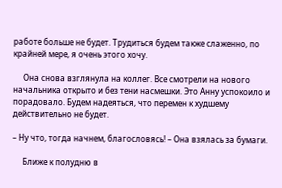работе больше не будет. Трудиться будем также слаженно, по крайней мере, я очень этого хочу.

     Она снова взглянула на коллег. Все смотрели на нового начальника открыто и без тени насмешки. Это Анну успокоило и порадовало. Будем надеяться, что перемен к худшему действительно не будет.

– Ну что, тогда начнем, благословясь! – Она взялась за бумаги.

     Ближе к полудню в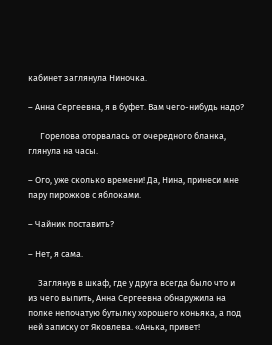кабинет заглянула Ниночка.

– Анна Сергеевна, я в буфет. Вам чего-нибудь надо?

      Горелова оторвалась от очередного бланка, глянула на часы.

– Ого, уже сколько времени! Да, Нина, принеси мне пару пирожков с яблоками.

– Чайник поставить?

– Нет, я сама.

     Заглянув в шкаф, где у друга всегда было что и из чего выпить, Анна Сергеевна обнаружила на полке непочатую бутылку хорошего коньяка, а под ней записку от Яковлева. «Анька, привет!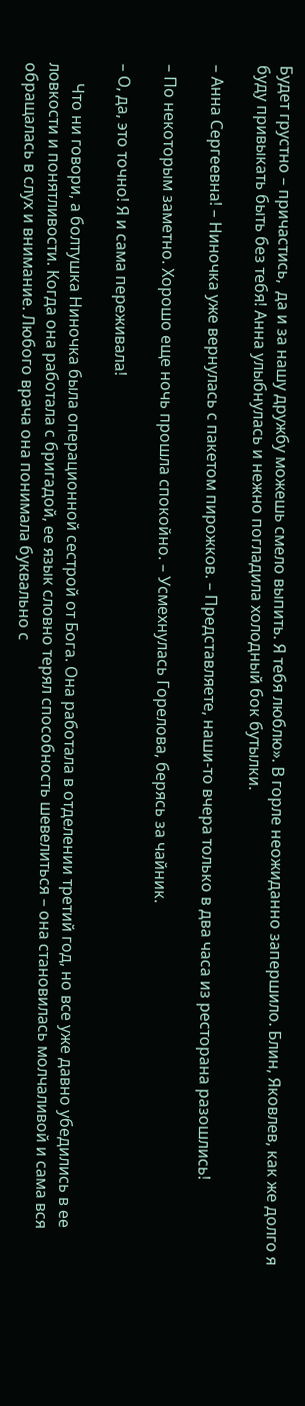Будет грустно – причастись,  да и за нашу дружбу можешь смело выпить. Я тебя люблю». В горле неожиданно запершило. Блин, Яковлев, как же долго я буду привыкать быть без тебя! Анна улыбнулась и нежно погладила холодный бок бутылки.

– Анна Сергеевна! – Ниночка уже вернулась с пакетом пирожков. – Представляете, наши-то вчера только в два часа из ресторана разошлись!

– По некоторым заметно. Хорошо еще ночь прошла спокойно. – Усмехнулась Горелова, берясь за чайник.

– О, да, это точно! Я и сама переживала!

     Что ни говори, а болтушка Ниночка была операционной сестрой от Бога. Она работала в отделении третий год, но все уже давно убедились в ее ловкости и понятливости. Когда она работала с бригадой, ее язык словно терял способность шевелиться – она становилась молчаливой и сама вся обращалась в слух и внимание. Любого врача она понимала буквально с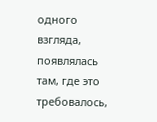одного взгляда, появлялась там, где это требовалось,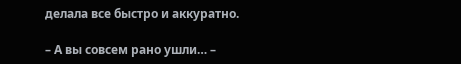делала все быстро и аккуратно.

– А вы совсем рано ушли… –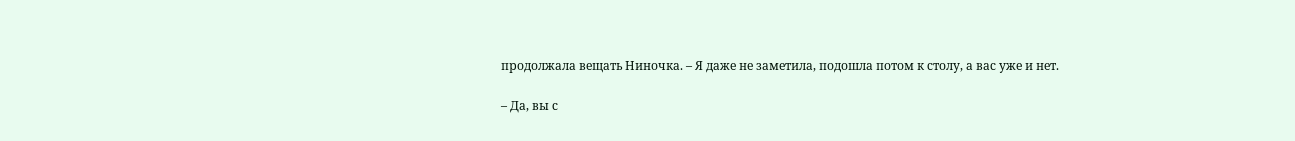продолжала вещать Ниночка. – Я даже не заметила, подошла потом к столу, а вас уже и нет.

– Да, вы с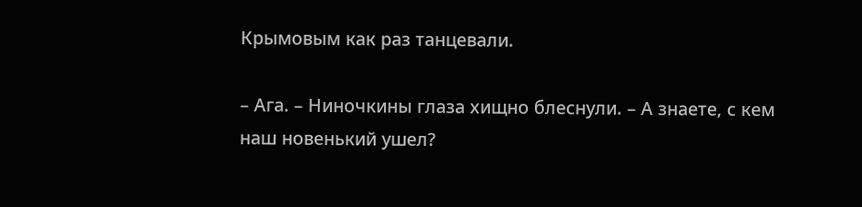Крымовым как раз танцевали.

– Ага. – Ниночкины глаза хищно блеснули. – А знаете, с кем наш новенький ушел?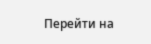Перейти на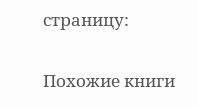страницу:

Похожие книги